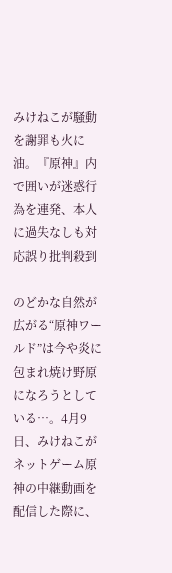みけねこが騒動を謝罪も火に油。『原神』内で囲いが迷惑行為を連発、本人に過失なしも対応誤り批判殺到

のどかな自然が広がる“原神ワールド”は今や炎に包まれ焼け野原になろうとしている…。4月9日、みけねこがネットゲーム原神の中継動画を配信した際に、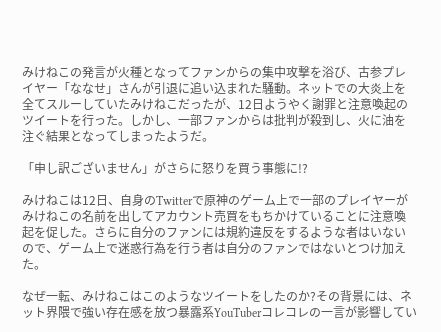みけねこの発言が火種となってファンからの集中攻撃を浴び、古参プレイヤー「ななせ」さんが引退に追い込まれた騒動。ネットでの大炎上を全てスルーしていたみけねこだったが、12日ようやく謝罪と注意喚起のツイートを行った。しかし、一部ファンからは批判が殺到し、火に油を注ぐ結果となってしまったようだ。

「申し訳ございません」がさらに怒りを買う事態に!?

みけねこは12日、自身のTwitterで原神のゲーム上で一部のプレイヤーがみけねこの名前を出してアカウント売買をもちかけていることに注意喚起を促した。さらに自分のファンには規約違反をするような者はいないので、ゲーム上で迷惑行為を行う者は自分のファンではないとつけ加えた。

なぜ一転、みけねこはこのようなツイートをしたのか?その背景には、ネット界隈で強い存在感を放つ暴露系YouTuberコレコレの一言が影響してい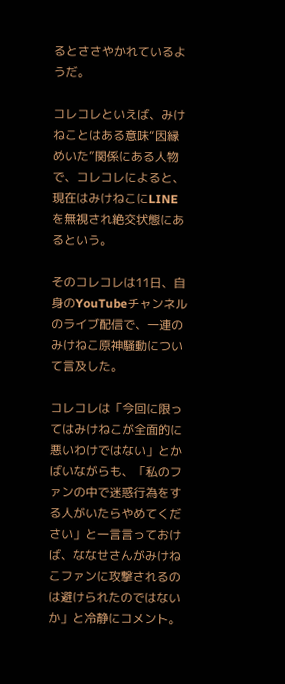るとささやかれているようだ。

コレコレといえば、みけねことはある意味“因縁めいた”関係にある人物で、コレコレによると、現在はみけねこにLINEを無視され絶交状態にあるという。

そのコレコレは11日、自身のYouTubeチャンネルのライブ配信で、一連のみけねこ原神騒動について言及した。

コレコレは「今回に限ってはみけねこが全面的に悪いわけではない」とかばいながらも、「私のファンの中で迷惑行為をする人がいたらやめてください」と一言言っておけば、ななせさんがみけねこファンに攻撃されるのは避けられたのではないか」と冷静にコメント。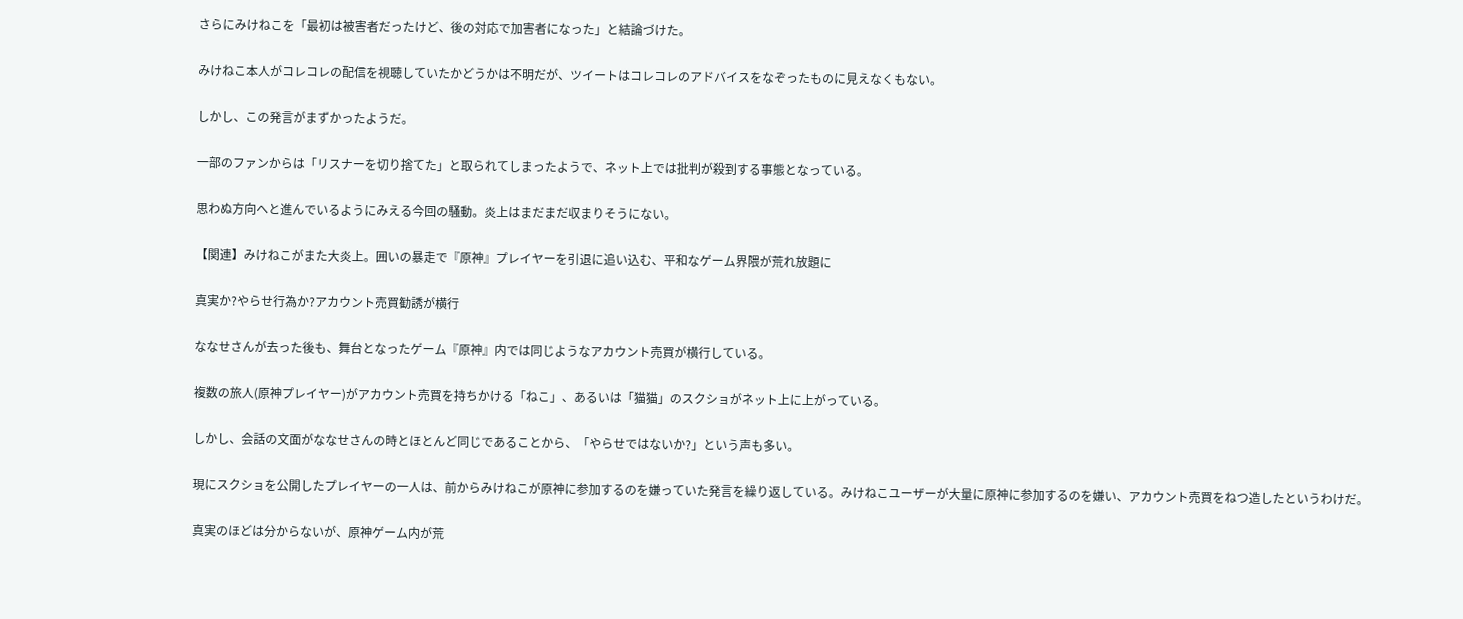さらにみけねこを「最初は被害者だったけど、後の対応で加害者になった」と結論づけた。

みけねこ本人がコレコレの配信を視聴していたかどうかは不明だが、ツイートはコレコレのアドバイスをなぞったものに見えなくもない。

しかし、この発言がまずかったようだ。

一部のファンからは「リスナーを切り捨てた」と取られてしまったようで、ネット上では批判が殺到する事態となっている。

思わぬ方向へと進んでいるようにみえる今回の騒動。炎上はまだまだ収まりそうにない。

【関連】みけねこがまた大炎上。囲いの暴走で『原神』プレイヤーを引退に追い込む、平和なゲーム界隈が荒れ放題に

真実か?やらせ行為か?アカウント売買勧誘が横行

ななせさんが去った後も、舞台となったゲーム『原神』内では同じようなアカウント売買が横行している。

複数の旅人(原神プレイヤー)がアカウント売買を持ちかける「ねこ」、あるいは「猫猫」のスクショがネット上に上がっている。

しかし、会話の文面がななせさんの時とほとんど同じであることから、「やらせではないか?」という声も多い。

現にスクショを公開したプレイヤーの一人は、前からみけねこが原神に参加するのを嫌っていた発言を繰り返している。みけねこユーザーが大量に原神に参加するのを嫌い、アカウント売買をねつ造したというわけだ。

真実のほどは分からないが、原神ゲーム内が荒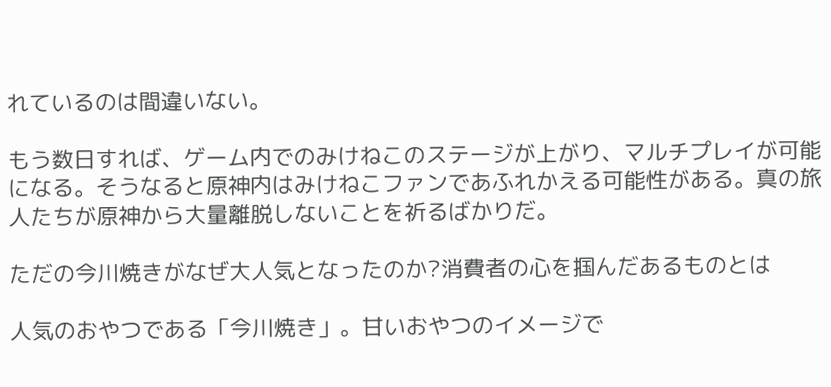れているのは間違いない。

もう数日すれば、ゲーム内でのみけねこのステージが上がり、マルチプレイが可能になる。そうなると原神内はみけねこファンであふれかえる可能性がある。真の旅人たちが原神から大量離脱しないことを祈るばかりだ。

ただの今川焼きがなぜ大人気となったのか?消費者の心を掴んだあるものとは

人気のおやつである「今川焼き」。甘いおやつのイメージで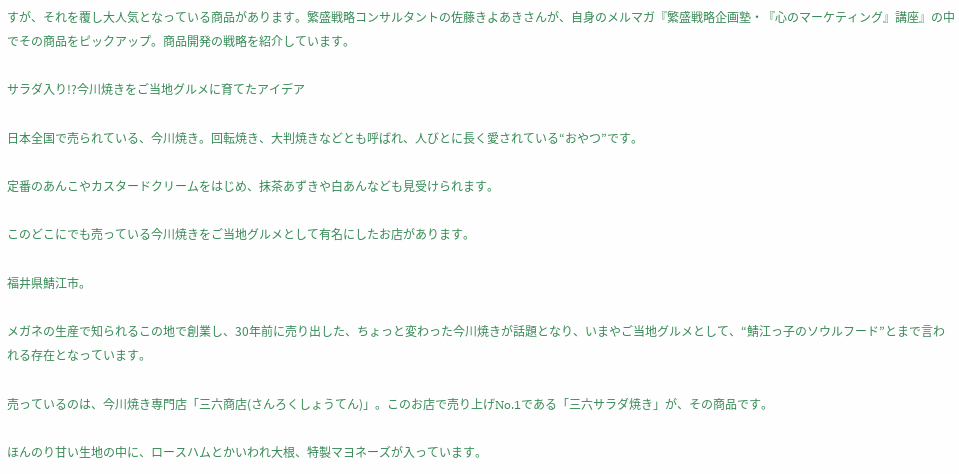すが、それを覆し大人気となっている商品があります。繁盛戦略コンサルタントの佐藤きよあきさんが、自身のメルマガ『繁盛戦略企画塾・『心のマーケティング』講座』の中でその商品をピックアップ。商品開発の戦略を紹介しています。

サラダ入り!?今川焼きをご当地グルメに育てたアイデア

日本全国で売られている、今川焼き。回転焼き、大判焼きなどとも呼ばれ、人びとに長く愛されている“おやつ”です。

定番のあんこやカスタードクリームをはじめ、抹茶あずきや白あんなども見受けられます。

このどこにでも売っている今川焼きをご当地グルメとして有名にしたお店があります。

福井県鯖江市。

メガネの生産で知られるこの地で創業し、30年前に売り出した、ちょっと変わった今川焼きが話題となり、いまやご当地グルメとして、“鯖江っ子のソウルフード”とまで言われる存在となっています。

売っているのは、今川焼き専門店「三六商店(さんろくしょうてん)」。このお店で売り上げNo.1である「三六サラダ焼き」が、その商品です。

ほんのり甘い生地の中に、ロースハムとかいわれ大根、特製マヨネーズが入っています。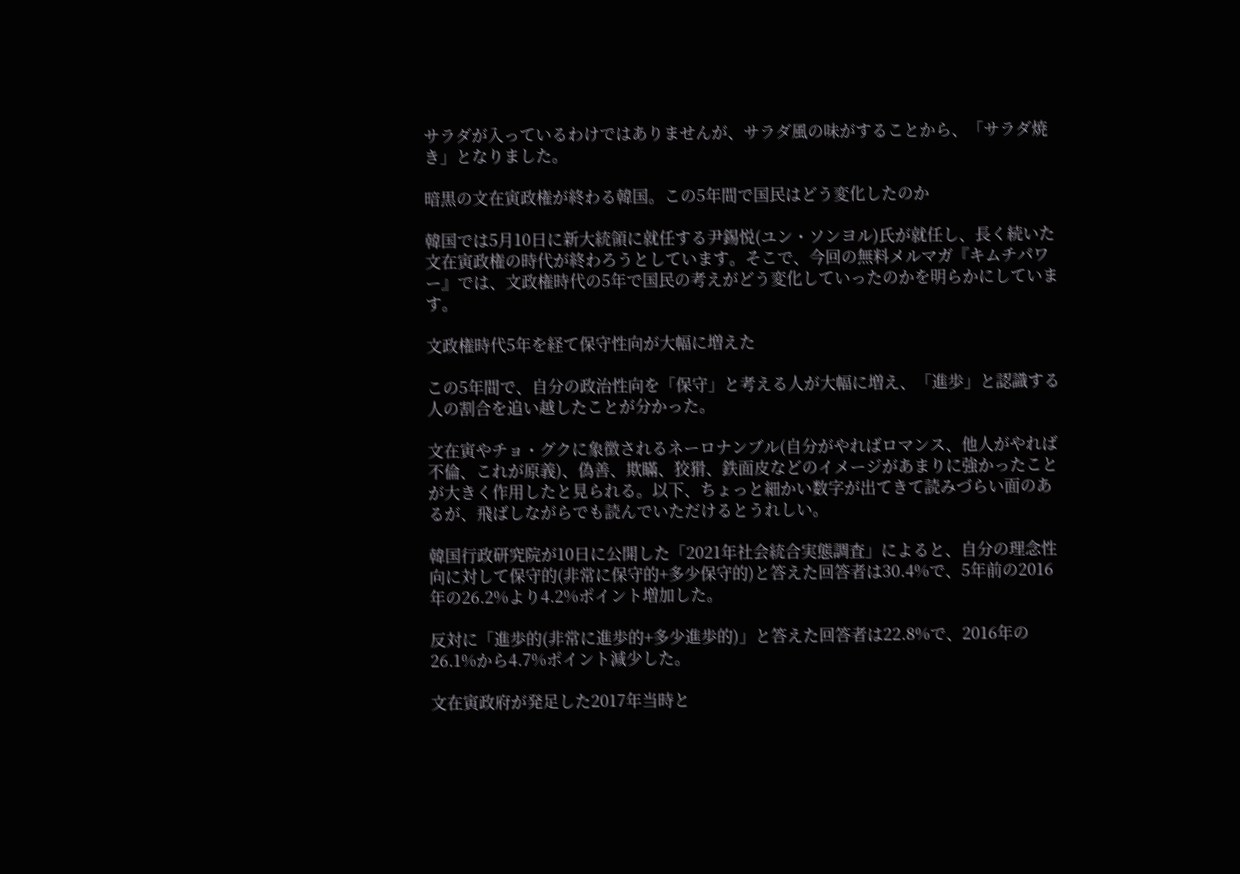サラダが入っているわけではありませんが、サラダ風の味がすることから、「サラダ焼き」となりました。

暗黒の文在寅政権が終わる韓国。この5年間で国民はどう変化したのか

韓国では5月10日に新大統領に就任する尹錫悦(ユン・ソンヨル)氏が就任し、長く続いた文在寅政権の時代が終わろうとしています。そこで、今回の無料メルマガ『キムチパワー』では、文政権時代の5年で国民の考えがどう変化していったのかを明らかにしています。

文政権時代5年を経て保守性向が大幅に増えた

この5年間で、自分の政治性向を「保守」と考える人が大幅に増え、「進歩」と認識する人の割合を追い越したことが分かった。

文在寅やチョ・グクに象徴されるネーロナンブル(自分がやればロマンス、他人がやれば不倫、これが原義)、偽善、欺瞞、狡猾、鉄面皮などのイメージがあまりに強かったことが大きく作用したと見られる。以下、ちょっと細かい数字が出てきて読みづらい面のあるが、飛ばしながらでも読んでいただけるとうれしい。

韓国行政研究院が10日に公開した「2021年社会統合実態調査」によると、自分の理念性向に対して保守的(非常に保守的+多少保守的)と答えた回答者は30.4%で、5年前の2016年の26.2%より4.2%ポイント増加した。

反対に「進歩的(非常に進歩的+多少進歩的)」と答えた回答者は22.8%で、2016年の26.1%から4.7%ポイント減少した。

文在寅政府が発足した2017年当時と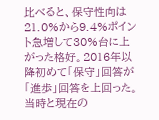比べると、保守性向は21.0%から9.4%ポイント急増して30%台に上がった格好。2016年以降初めて「保守」回答が「進歩」回答を上回った。当時と現在の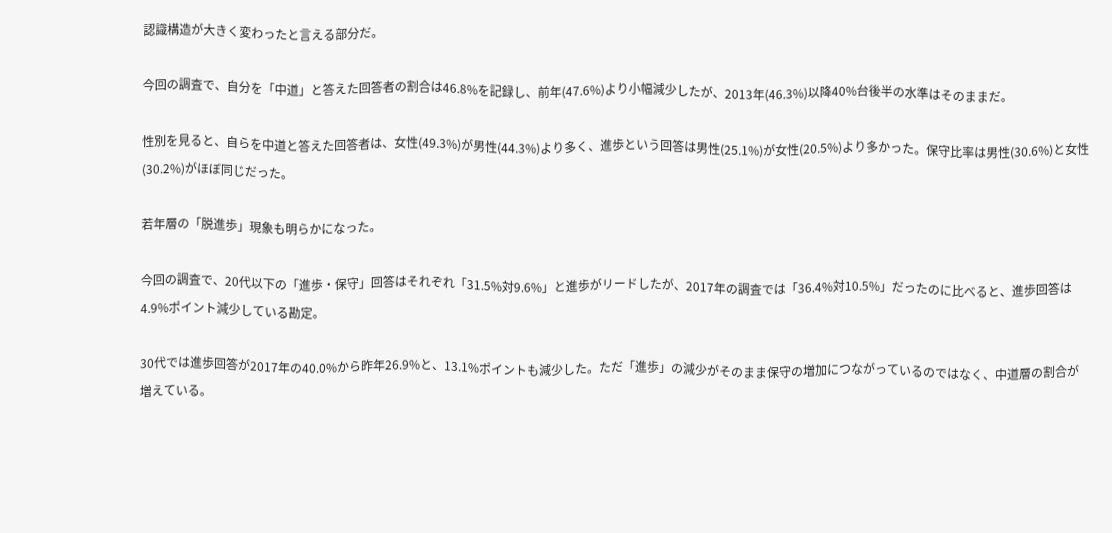認識構造が大きく変わったと言える部分だ。

今回の調査で、自分を「中道」と答えた回答者の割合は46.8%を記録し、前年(47.6%)より小幅減少したが、2013年(46.3%)以降40%台後半の水準はそのままだ。

性別を見ると、自らを中道と答えた回答者は、女性(49.3%)が男性(44.3%)より多く、進歩という回答は男性(25.1%)が女性(20.5%)より多かった。保守比率は男性(30.6%)と女性(30.2%)がほぼ同じだった。

若年層の「脱進歩」現象も明らかになった。

今回の調査で、20代以下の「進歩・保守」回答はそれぞれ「31.5%対9.6%」と進歩がリードしたが、2017年の調査では「36.4%対10.5%」だったのに比べると、進歩回答は4.9%ポイント減少している勘定。

30代では進歩回答が2017年の40.0%から昨年26.9%と、13.1%ポイントも減少した。ただ「進歩」の減少がそのまま保守の増加につながっているのではなく、中道層の割合が増えている。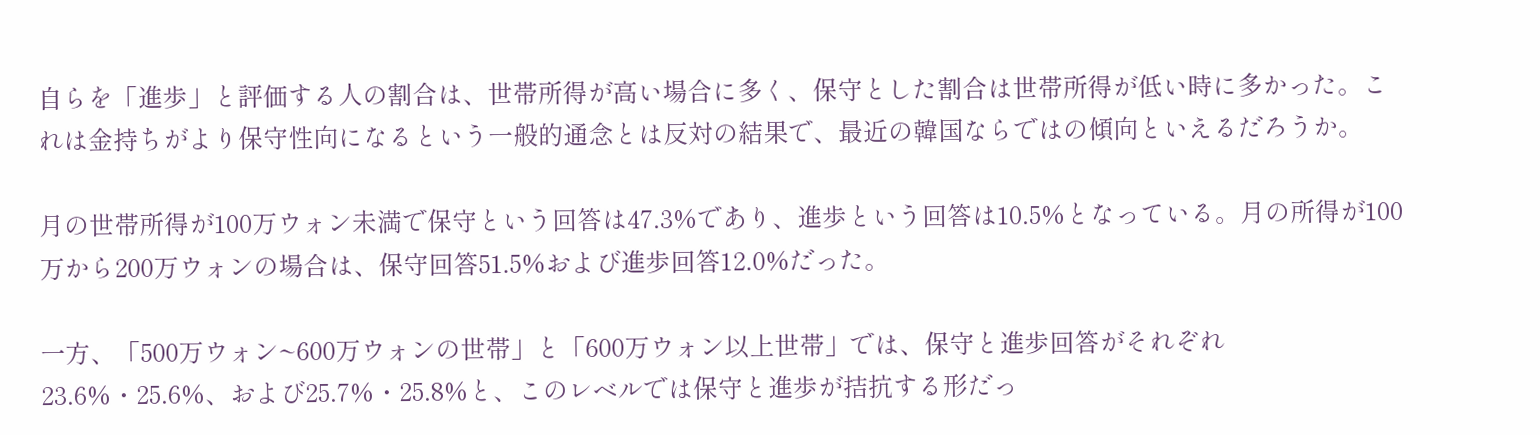自らを「進歩」と評価する人の割合は、世帯所得が高い場合に多く、保守とした割合は世帯所得が低い時に多かった。これは金持ちがより保守性向になるという一般的通念とは反対の結果で、最近の韓国ならではの傾向といえるだろうか。

月の世帯所得が100万ウォン未満で保守という回答は47.3%であり、進歩という回答は10.5%となっている。月の所得が100万から200万ウォンの場合は、保守回答51.5%および進歩回答12.0%だった。

一方、「500万ウォン~600万ウォンの世帯」と「600万ウォン以上世帯」では、保守と進歩回答がそれぞれ23.6%・25.6%、および25.7%・25.8%と、このレベルでは保守と進歩が拮抗する形だっ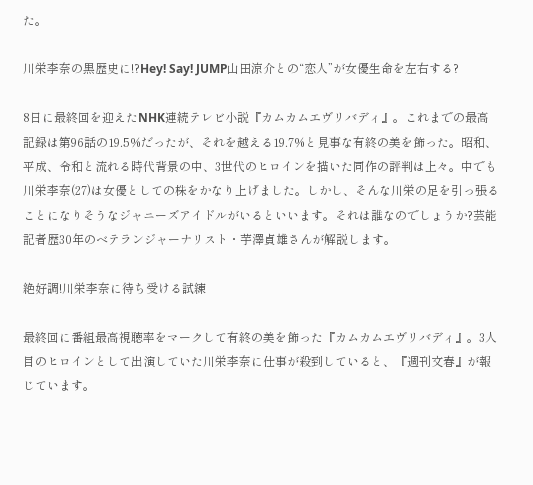た。

川栄李奈の黒歴史に!?Hey! Say! JUMP山田涼介との“恋人”が女優生命を左右する?

8日に最終回を迎えたNHK連続テレビ小説『カムカムエヴリバディ』。これまでの最高記録は第96話の19.5%だったが、それを越える19.7%と見事な有終の美を飾った。昭和、平成、令和と流れる時代背景の中、3世代のヒロインを描いた同作の評判は上々。中でも川栄李奈(27)は女優としての株をかなり上げました。しかし、そんな川栄の足を引っ張ることになりそうなジャニーズアイドルがいるといいます。それは誰なのでしょうか?芸能記者歴30年のベテランジャーナリスト・芋澤貞雄さんが解説します。

絶好調!川栄李奈に待ち受ける試練

最終回に番組最高視聴率をマークして有終の美を飾った『カムカムエヴリバディ』。3人目のヒロインとして出演していた川栄李奈に仕事が殺到していると、『週刊文春』が報じています。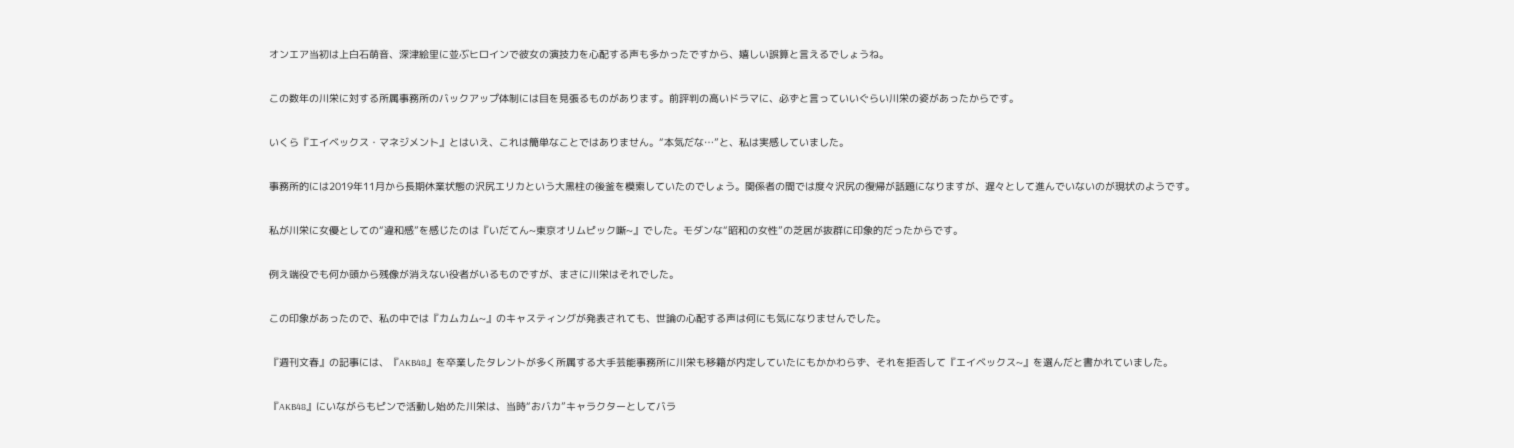オンエア当初は上白石萌音、深津絵里に並ぶヒロインで彼女の演技力を心配する声も多かったですから、嬉しい誤算と言えるでしょうね。

この数年の川栄に対する所属事務所のバックアップ体制には目を見張るものがあります。前評判の高いドラマに、必ずと言っていいぐらい川栄の姿があったからです。

いくら『エイベックス・マネジメント』とはいえ、これは簡単なことではありません。“本気だな…”と、私は実感していました。

事務所的には2019年11月から長期休業状態の沢尻エリカという大黒柱の後釜を模索していたのでしょう。関係者の間では度々沢尻の復帰が話題になりますが、遅々として進んでいないのが現状のようです。

私が川栄に女優としての“違和感”を感じたのは『いだてん~東京オリムピック噺~』でした。モダンな“昭和の女性”の芝居が抜群に印象的だったからです。

例え端役でも何か頭から残像が消えない役者がいるものですが、まさに川栄はそれでした。

この印象があったので、私の中では『カムカム~』のキャスティングが発表されても、世論の心配する声は何にも気になりませんでした。

『週刊文春』の記事には、『AKB48』を卒業したタレントが多く所属する大手芸能事務所に川栄も移籍が内定していたにもかかわらず、それを拒否して『エイベックス~』を選んだと書かれていました。

『AKB48』にいながらもピンで活動し始めた川栄は、当時“おバカ”キャラクターとしてバラ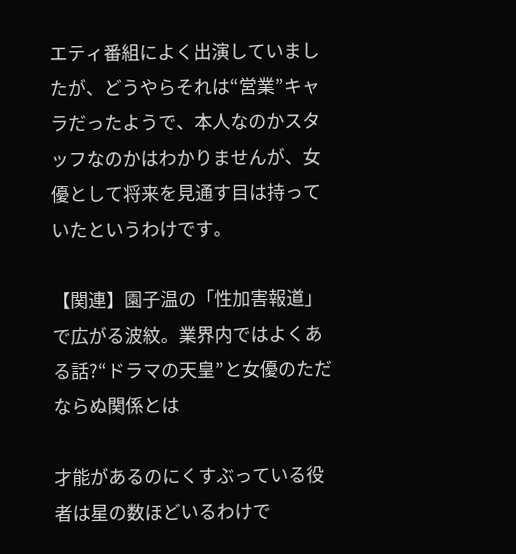エティ番組によく出演していましたが、どうやらそれは“営業”キャラだったようで、本人なのかスタッフなのかはわかりませんが、女優として将来を見通す目は持っていたというわけです。

【関連】園子温の「性加害報道」で広がる波紋。業界内ではよくある話?“ドラマの天皇”と女優のただならぬ関係とは

才能があるのにくすぶっている役者は星の数ほどいるわけで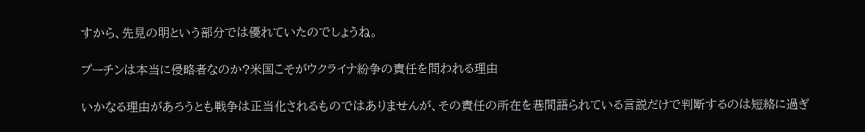すから、先見の明という部分では優れていたのでしょうね。

プーチンは本当に侵略者なのか?米国こそがウクライナ紛争の責任を問われる理由

いかなる理由があろうとも戦争は正当化されるものではありませんが、その責任の所在を巷間語られている言説だけで判断するのは短絡に過ぎ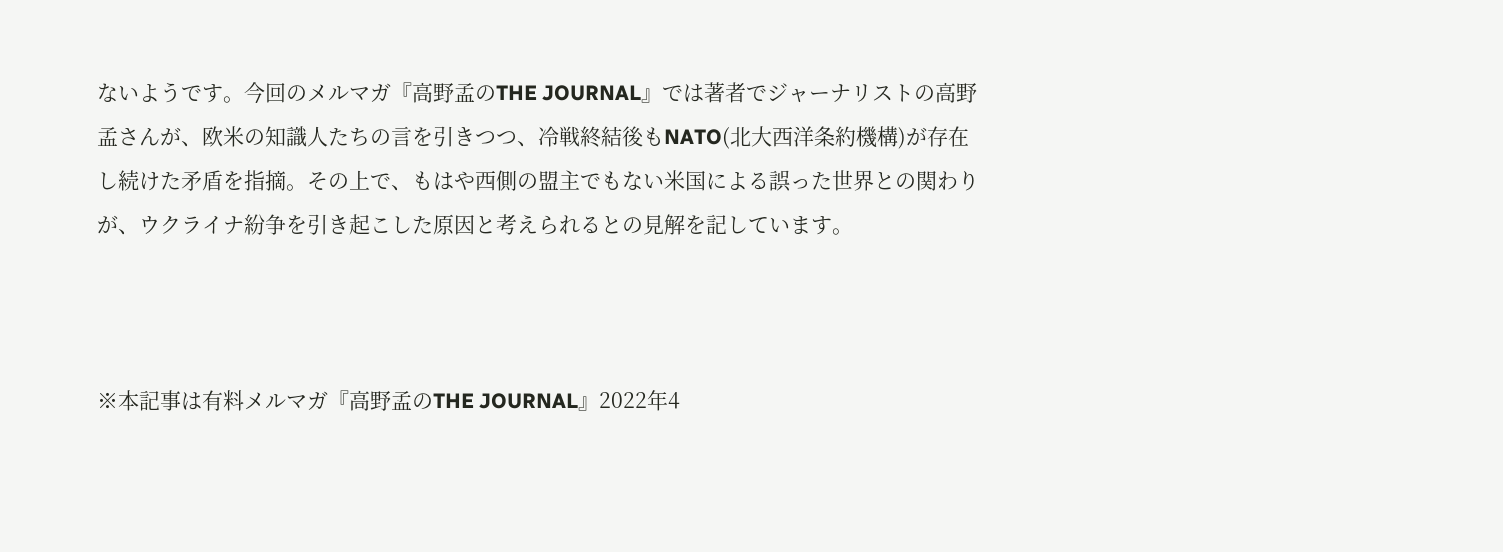ないようです。今回のメルマガ『高野孟のTHE JOURNAL』では著者でジャーナリストの高野孟さんが、欧米の知識人たちの言を引きつつ、冷戦終結後もNATO(北大西洋条約機構)が存在し続けた矛盾を指摘。その上で、もはや西側の盟主でもない米国による誤った世界との関わりが、ウクライナ紛争を引き起こした原因と考えられるとの見解を記しています。



※本記事は有料メルマガ『高野孟のTHE JOURNAL』2022年4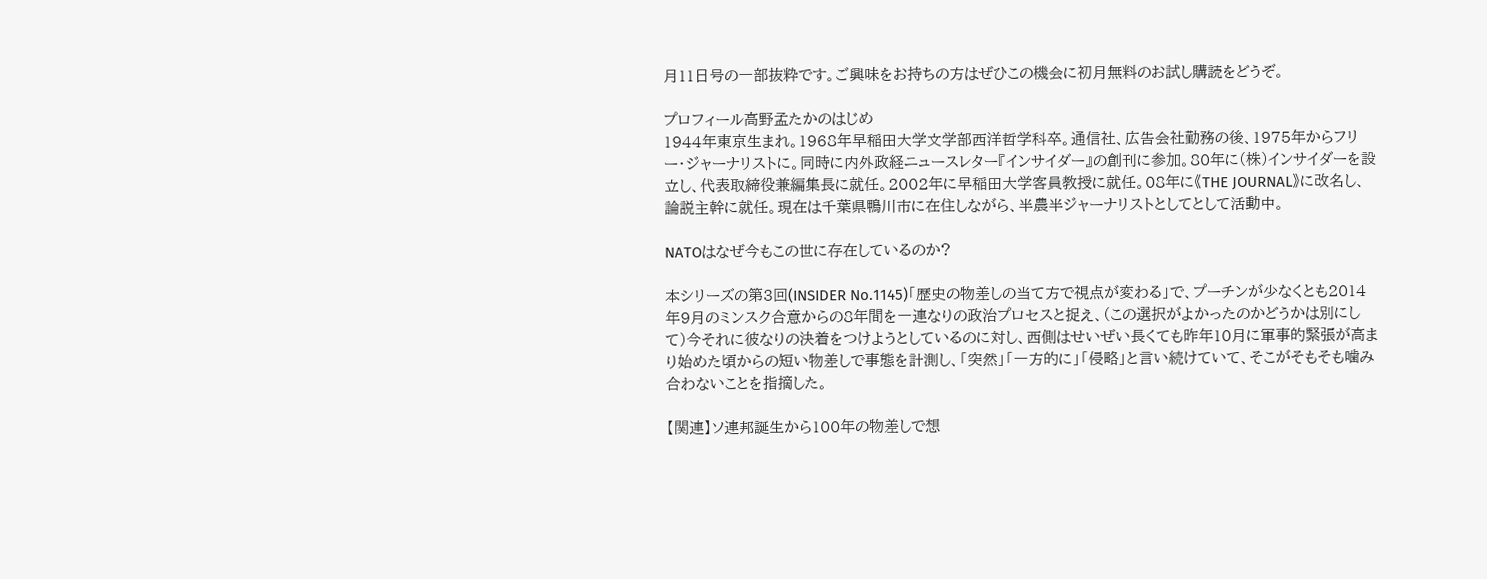月11日号の一部抜粋です。ご興味をお持ちの方はぜひこの機会に初月無料のお試し購読をどうぞ。

プロフィール高野孟たかのはじめ
1944年東京生まれ。1968年早稲田大学文学部西洋哲学科卒。通信社、広告会社勤務の後、1975年からフリー・ジャーナリストに。同時に内外政経ニュースレター『インサイダー』の創刊に参加。80年に(株)インサイダーを設立し、代表取締役兼編集長に就任。2002年に早稲田大学客員教授に就任。08年に《THE JOURNAL》に改名し、論説主幹に就任。現在は千葉県鴨川市に在住しながら、半農半ジャーナリストとしてとして活動中。

NATOはなぜ今もこの世に存在しているのか?

本シリーズの第3回(INSIDER No.1145)「歴史の物差しの当て方で視点が変わる」で、プーチンが少なくとも2014年9月のミンスク合意からの8年間を一連なりの政治プロセスと捉え、(この選択がよかったのかどうかは別にして)今それに彼なりの決着をつけようとしているのに対し、西側はせいぜい長くても昨年10月に軍事的緊張が高まり始めた頃からの短い物差しで事態を計測し、「突然」「一方的に」「侵略」と言い続けていて、そこがそもそも噛み合わないことを指摘した。

【関連】ソ連邦誕生から100年の物差しで想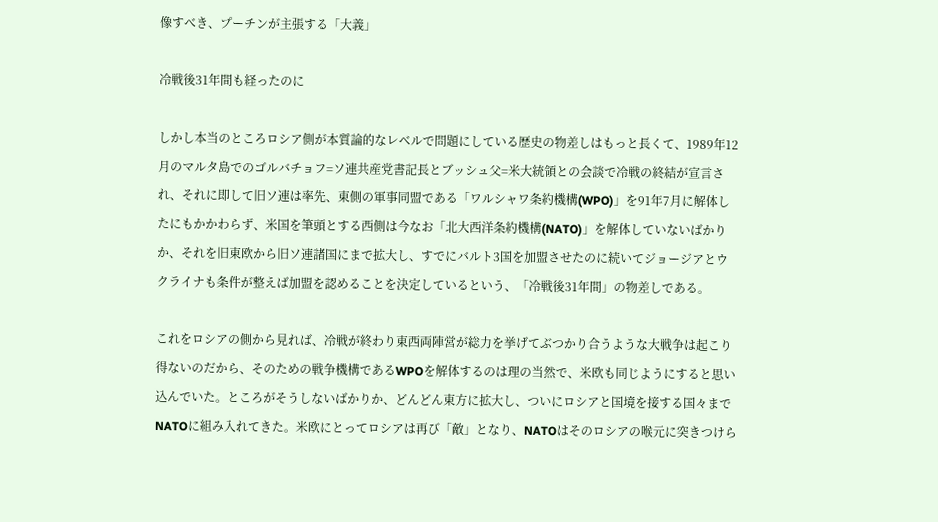像すべき、プーチンが主張する「大義」

冷戦後31年間も経ったのに

しかし本当のところロシア側が本質論的なレベルで問題にしている歴史の物差しはもっと長くて、1989年12月のマルタ島でのゴルバチョフ=ソ連共産党書記長とブッシュ父=米大統領との会談で冷戦の終結が宣言され、それに即して旧ソ連は率先、東側の軍事同盟である「ワルシャワ条約機構(WPO)」を91年7月に解体したにもかかわらず、米国を筆頭とする西側は今なお「北大西洋条約機構(NATO)」を解体していないばかりか、それを旧東欧から旧ソ連諸国にまで拡大し、すでにバルト3国を加盟させたのに続いてジョージアとウクライナも条件が整えば加盟を認めることを決定しているという、「冷戦後31年間」の物差しである。

これをロシアの側から見れば、冷戦が終わり東西両陣営が総力を挙げてぶつかり合うような大戦争は起こり得ないのだから、そのための戦争機構であるWPOを解体するのは理の当然で、米欧も同じようにすると思い込んでいた。ところがそうしないばかりか、どんどん東方に拡大し、ついにロシアと国境を接する国々までNATOに組み入れてきた。米欧にとってロシアは再び「敵」となり、NATOはそのロシアの喉元に突きつけら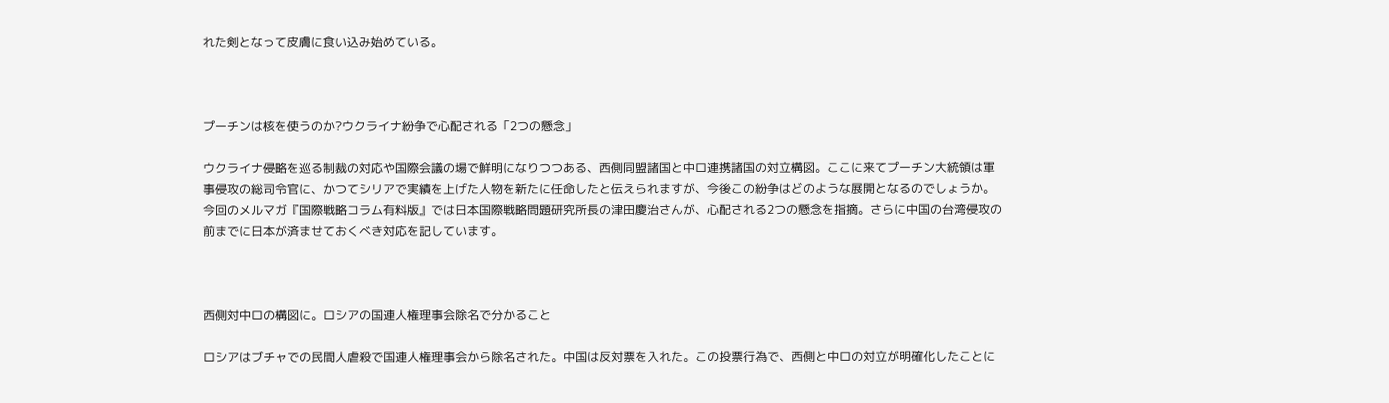れた剣となって皮膚に食い込み始めている。



プーチンは核を使うのか?ウクライナ紛争で心配される「2つの懸念」

ウクライナ侵略を巡る制裁の対応や国際会議の場で鮮明になりつつある、西側同盟諸国と中ロ連携諸国の対立構図。ここに来てプーチン大統領は軍事侵攻の総司令官に、かつてシリアで実績を上げた人物を新たに任命したと伝えられますが、今後この紛争はどのような展開となるのでしょうか。今回のメルマガ『国際戦略コラム有料版』では日本国際戦略問題研究所長の津田慶治さんが、心配される2つの懸念を指摘。さらに中国の台湾侵攻の前までに日本が済ませておくべき対応を記しています。



西側対中ロの構図に。ロシアの国連人権理事会除名で分かること

ロシアはブチャでの民間人虐殺で国連人権理事会から除名された。中国は反対票を入れた。この投票行為で、西側と中ロの対立が明確化したことに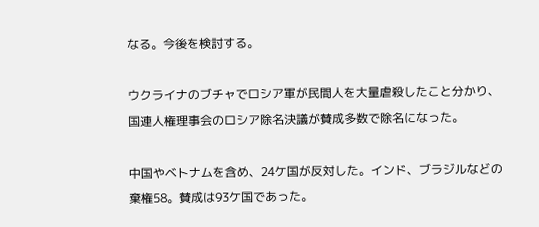なる。今後を検討する。

ウクライナのブチャでロシア軍が民間人を大量虐殺したこと分かり、国連人権理事会のロシア除名決議が賛成多数で除名になった。

中国やベトナムを含め、24ケ国が反対した。インド、ブラジルなどの棄権58。賛成は93ケ国であった。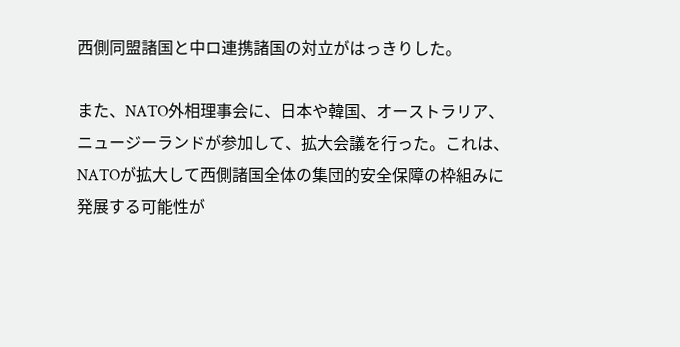西側同盟諸国と中ロ連携諸国の対立がはっきりした。

また、NATO外相理事会に、日本や韓国、オーストラリア、ニュージーランドが参加して、拡大会議を行った。これは、NATOが拡大して西側諸国全体の集団的安全保障の枠組みに発展する可能性が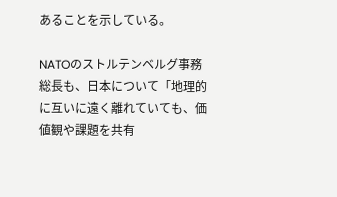あることを示している。

NATOのストルテンベルグ事務総長も、日本について「地理的に互いに遠く離れていても、価値観や課題を共有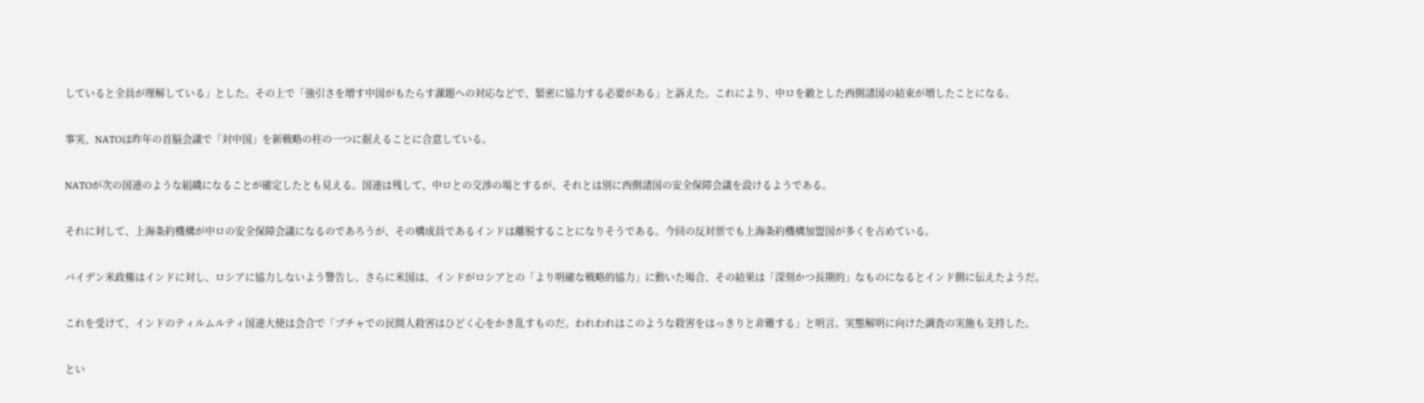していると全員が理解している」とした。その上で「強引さを増す中国がもたらす課題への対応などで、緊密に協力する必要がある」と訴えた。これにより、中ロを敵とした西側諸国の結束が増したことになる。

事実、NATOは昨年の首脳会議で「対中国」を新戦略の柱の一つに据えることに合意している。

NATOが次の国連のような組織になることが確定したとも見える。国連は残して、中ロとの交渉の場とするが、それとは別に西側諸国の安全保障会議を設けるようである。

それに対して、上海条約機構が中ロの安全保障会議になるのであろうが、その構成員であるインドは離脱することになりそうである。今回の反対票でも上海条約機構加盟国が多くを占めている。

バイデン米政権はインドに対し、ロシアに協力しないよう警告し、さらに米国は、インドがロシアとの「より明確な戦略的協力」に動いた場合、その結果は「深刻かつ長期的」なものになるとインド側に伝えたようだ。

これを受けて、インドのティルムルティ国連大使は会合で「ブチャでの民間人殺害はひどく心をかき乱すものだ。われわれはこのような殺害をはっきりと非難する」と明言。実態解明に向けた調査の実施も支持した。

とい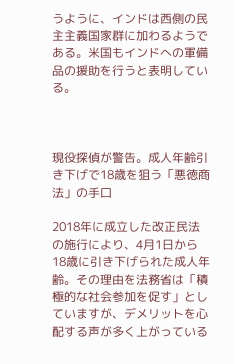うように、インドは西側の民主主義国家群に加わるようである。米国もインドへの軍備品の援助を行うと表明している。



現役探偵が警告。成人年齢引き下げで18歳を狙う「悪徳商法」の手口

2018年に成立した改正民法の施行により、4月1日から18歳に引き下げられた成人年齢。その理由を法務省は「積極的な社会参加を促す」としていますが、デメリットを心配する声が多く上がっている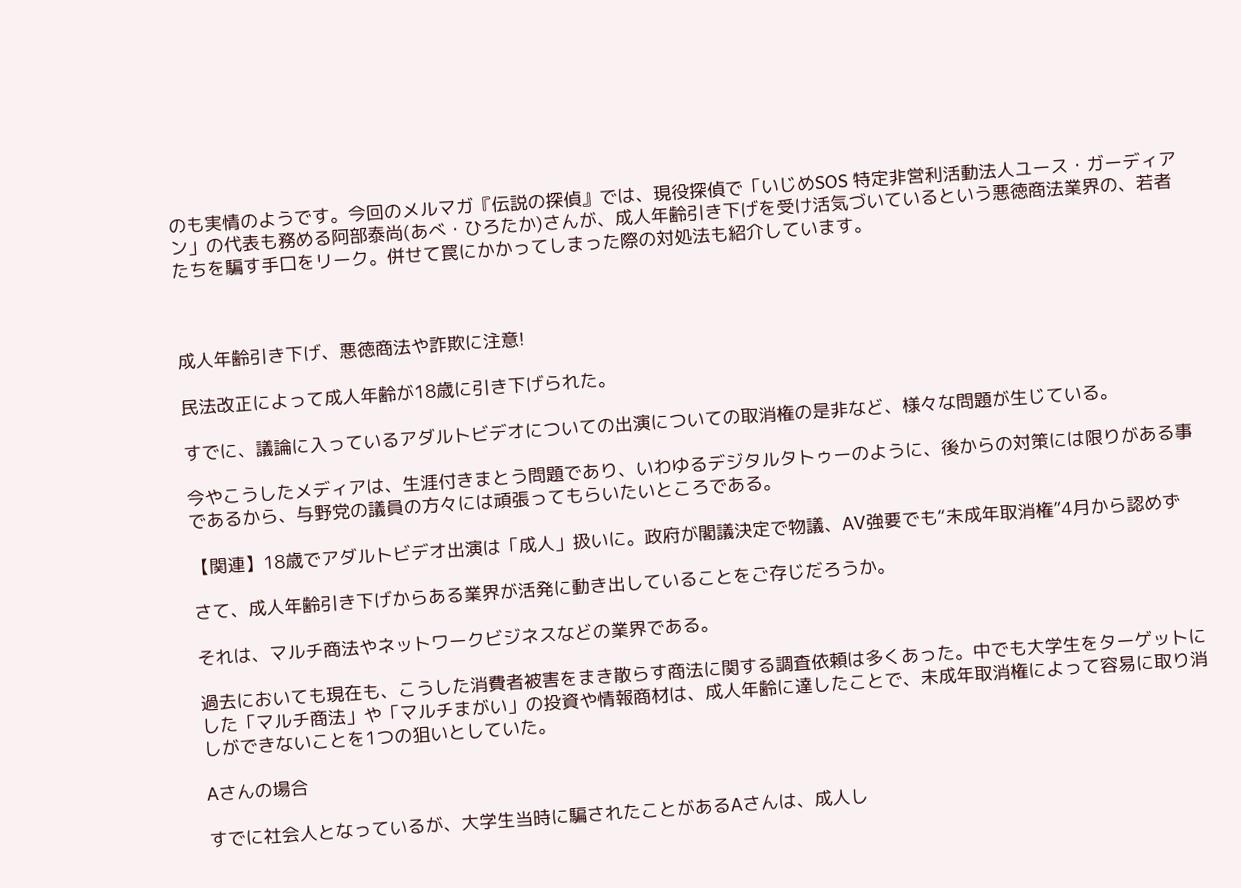のも実情のようです。今回のメルマガ『伝説の探偵』では、現役探偵で「いじめSOS 特定非営利活動法人ユース・ガーディアン」の代表も務める阿部泰尚(あべ・ひろたか)さんが、成人年齢引き下げを受け活気づいているという悪徳商法業界の、若者たちを騙す手口をリーク。併せて罠にかかってしまった際の対処法も紹介しています。



成人年齢引き下げ、悪徳商法や詐欺に注意!

民法改正によって成人年齢が18歳に引き下げられた。

すでに、議論に入っているアダルトビデオについての出演についての取消権の是非など、様々な問題が生じている。

今やこうしたメディアは、生涯付きまとう問題であり、いわゆるデジタルタトゥーのように、後からの対策には限りがある事であるから、与野党の議員の方々には頑張ってもらいたいところである。

【関連】18歳でアダルトビデオ出演は「成人」扱いに。政府が閣議決定で物議、AV強要でも“未成年取消権”4月から認めず

さて、成人年齢引き下げからある業界が活発に動き出していることをご存じだろうか。

それは、マルチ商法やネットワークビジネスなどの業界である。

過去においても現在も、こうした消費者被害をまき散らす商法に関する調査依頼は多くあった。中でも大学生をターゲットにした「マルチ商法」や「マルチまがい」の投資や情報商材は、成人年齢に達したことで、未成年取消権によって容易に取り消しができないことを1つの狙いとしていた。

Aさんの場合

すでに社会人となっているが、大学生当時に騙されたことがあるAさんは、成人し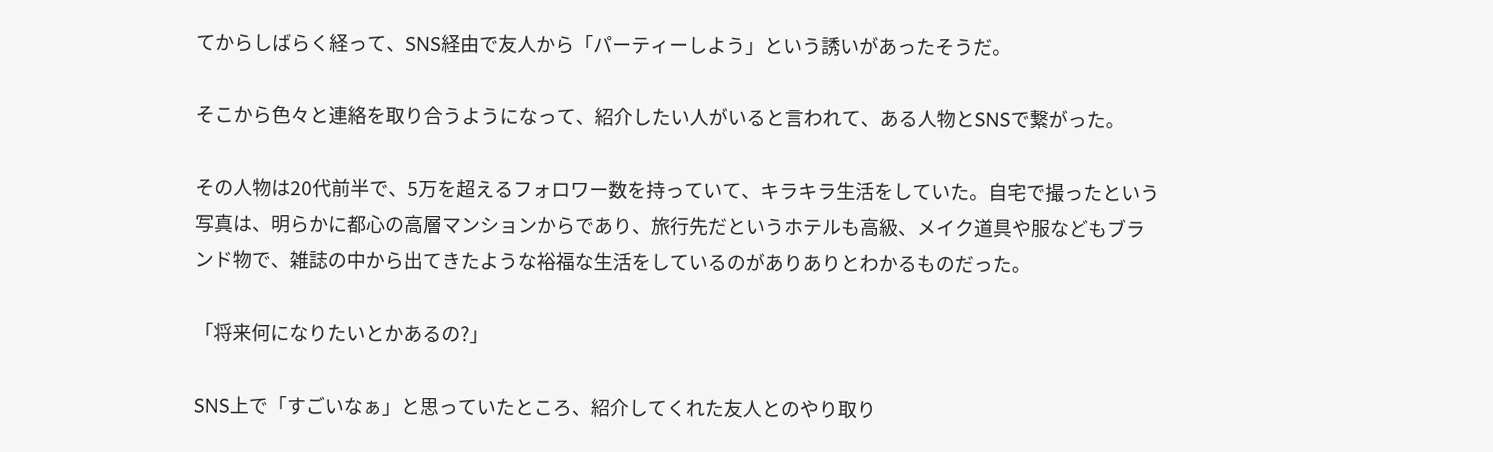てからしばらく経って、SNS経由で友人から「パーティーしよう」という誘いがあったそうだ。

そこから色々と連絡を取り合うようになって、紹介したい人がいると言われて、ある人物とSNSで繋がった。

その人物は20代前半で、5万を超えるフォロワー数を持っていて、キラキラ生活をしていた。自宅で撮ったという写真は、明らかに都心の高層マンションからであり、旅行先だというホテルも高級、メイク道具や服などもブランド物で、雑誌の中から出てきたような裕福な生活をしているのがありありとわかるものだった。

「将来何になりたいとかあるの?」

SNS上で「すごいなぁ」と思っていたところ、紹介してくれた友人とのやり取り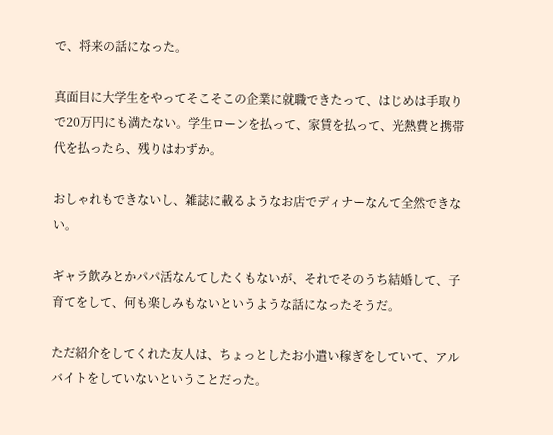で、将来の話になった。

真面目に大学生をやってそこそこの企業に就職できたって、はじめは手取りで20万円にも満たない。学生ローンを払って、家賃を払って、光熱費と携帯代を払ったら、残りはわずか。

おしゃれもできないし、雑誌に載るようなお店でディナーなんて全然できない。

ギャラ飲みとかパパ活なんてしたくもないが、それでそのうち結婚して、子育てをして、何も楽しみもないというような話になったそうだ。

ただ紹介をしてくれた友人は、ちょっとしたお小遣い稼ぎをしていて、アルバイトをしていないということだった。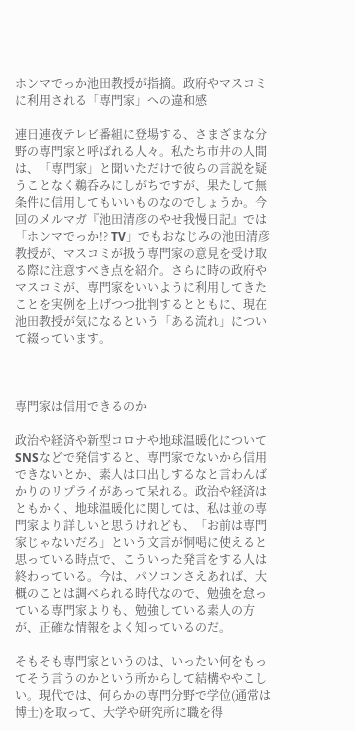ホンマでっか池田教授が指摘。政府やマスコミに利用される「専門家」への違和感

連日連夜テレビ番組に登場する、さまざまな分野の専門家と呼ばれる人々。私たち市井の人間は、「専門家」と聞いただけで彼らの言説を疑うことなく鵜呑みにしがちですが、果たして無条件に信用してもいいものなのでしょうか。今回のメルマガ『池田清彦のやせ我慢日記』では「ホンマでっか!? TV」でもおなじみの池田清彦教授が、マスコミが扱う専門家の意見を受け取る際に注意すべき点を紹介。さらに時の政府やマスコミが、専門家をいいように利用してきたことを実例を上げつつ批判するとともに、現在池田教授が気になるという「ある流れ」について綴っています。



専門家は信用できるのか

政治や経済や新型コロナや地球温暖化についてSNSなどで発信すると、専門家でないから信用できないとか、素人は口出しするなと言わんばかりのリプライがあって呆れる。政治や経済はともかく、地球温暖化に関しては、私は並の専門家より詳しいと思うけれども、「お前は専門家じゃないだろ」という文言が恫喝に使えると思っている時点で、こういった発言をする人は終わっている。今は、パソコンさえあれば、大概のことは調べられる時代なので、勉強を怠っている専門家よりも、勉強している素人の方が、正確な情報をよく知っているのだ。

そもそも専門家というのは、いったい何をもってそう言うのかという所からして結構ややこしい。現代では、何らかの専門分野で学位(通常は博士)を取って、大学や研究所に職を得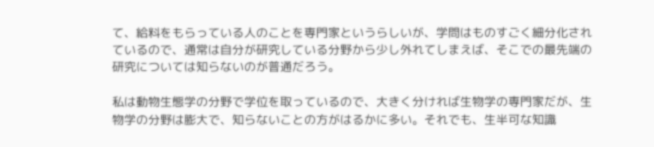て、給料をもらっている人のことを専門家というらしいが、学問はものすごく細分化されているので、通常は自分が研究している分野から少し外れてしまえば、そこでの最先端の研究については知らないのが普通だろう。

私は動物生態学の分野で学位を取っているので、大きく分ければ生物学の専門家だが、生物学の分野は膨大で、知らないことの方がはるかに多い。それでも、生半可な知識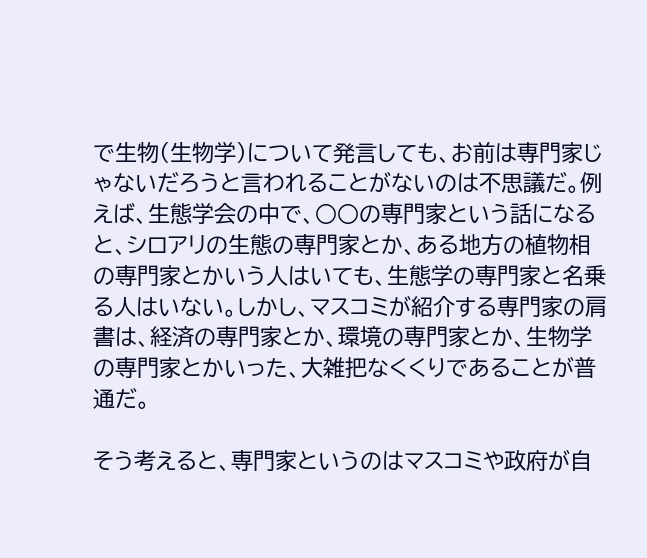で生物(生物学)について発言しても、お前は専門家じゃないだろうと言われることがないのは不思議だ。例えば、生態学会の中で、○○の専門家という話になると、シロアリの生態の専門家とか、ある地方の植物相の専門家とかいう人はいても、生態学の専門家と名乗る人はいない。しかし、マスコミが紹介する専門家の肩書は、経済の専門家とか、環境の専門家とか、生物学の専門家とかいった、大雑把なくくりであることが普通だ。

そう考えると、専門家というのはマスコミや政府が自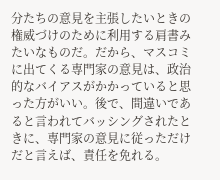分たちの意見を主張したいときの権威づけのために利用する肩書みたいなものだ。だから、マスコミに出てくる専門家の意見は、政治的なバイアスがかかっていると思った方がいい。後で、間違いであると言われてバッシングされたときに、専門家の意見に従っただけだと言えば、責任を免れる。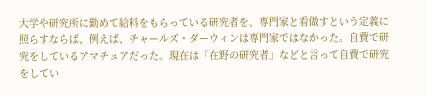大学や研究所に勤めて給料をもらっている研究者を、専門家と看做すという定義に照らすならば、例えば、チャールズ・ダーウィンは専門家ではなかった。自費で研究をしているアマチュアだった。現在は「在野の研究者」などと言って自費で研究をしてい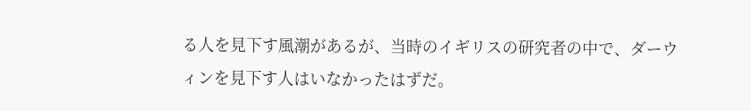る人を見下す風潮があるが、当時のイギリスの研究者の中で、ダーウィンを見下す人はいなかったはずだ。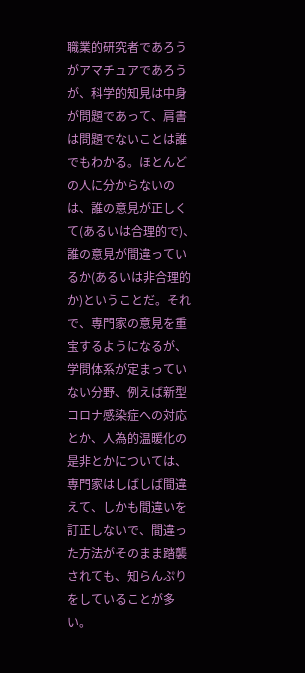職業的研究者であろうがアマチュアであろうが、科学的知見は中身が問題であって、肩書は問題でないことは誰でもわかる。ほとんどの人に分からないのは、誰の意見が正しくて(あるいは合理的で)、誰の意見が間違っているか(あるいは非合理的か)ということだ。それで、専門家の意見を重宝するようになるが、学問体系が定まっていない分野、例えば新型コロナ感染症への対応とか、人為的温暖化の是非とかについては、専門家はしばしば間違えて、しかも間違いを訂正しないで、間違った方法がそのまま踏襲されても、知らんぷりをしていることが多い。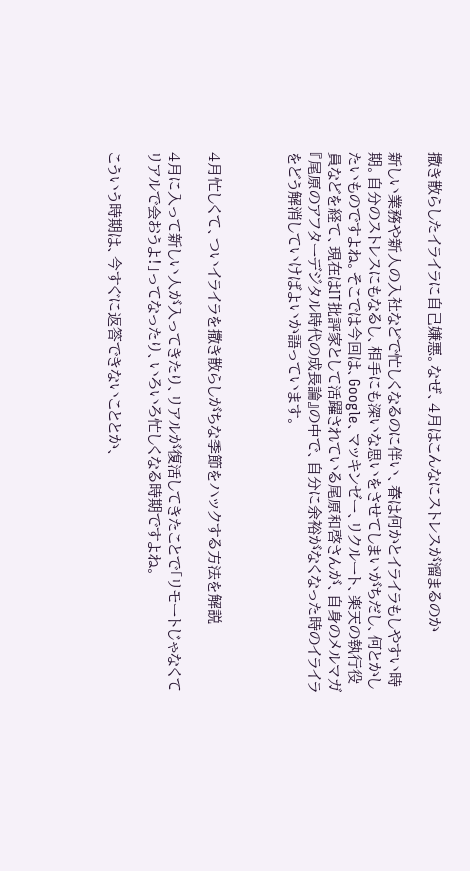撒き散らしたイライラに自己嫌悪。なぜ、4月はこんなにストレスが溜まるのか

新しい業務や新人の入社などで忙しくなるのに伴い、春は何かとイライラもしやすい時期。自分のストレスにもなるし、相手にも深いな思いをさせてしまいがちだし、何とかしたいものですよね。そこでは今回は、Google、マッキンゼー、リクルート、楽天の執行役員などを経て、現在はIT批評家として活躍されている尾原和啓さんが、自身のメルマガ『尾原のアフターデジタル時代の成長論』の中で、自分に余裕がなくなった時のイライラをどう解消していけばよいか語っています。



4月忙しくて、ついイライラを撒き散らしがちな季節をハックする方法を解説

4月に入って新しい人が入ってきたり、リアルが復活してきたことで「リモートじゃなくてリアルで会おうよ!」ってなったり、いろいろ忙しくなる時期ですよね。

こういう時期は、今すぐに返答できないこととか、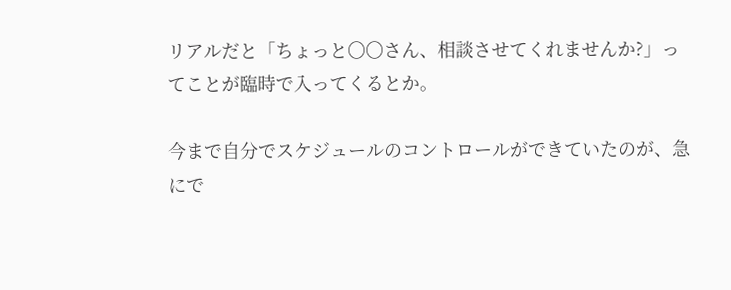リアルだと「ちょっと〇〇さん、相談させてくれませんか?」ってことが臨時で入ってくるとか。

今まで自分でスケジュールのコントロールができていたのが、急にで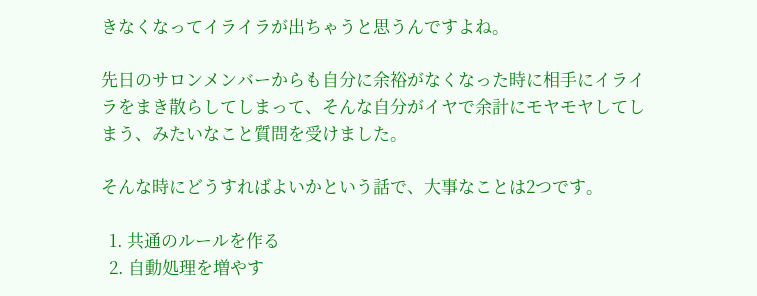きなくなってイライラが出ちゃうと思うんですよね。

先日のサロンメンバーからも自分に余裕がなくなった時に相手にイライラをまき散らしてしまって、そんな自分がイヤで余計にモヤモヤしてしまう、みたいなこと質問を受けました。

そんな時にどうすればよいかという話で、大事なことは2つです。

  1. 共通のルールを作る
  2. 自動処理を増やす